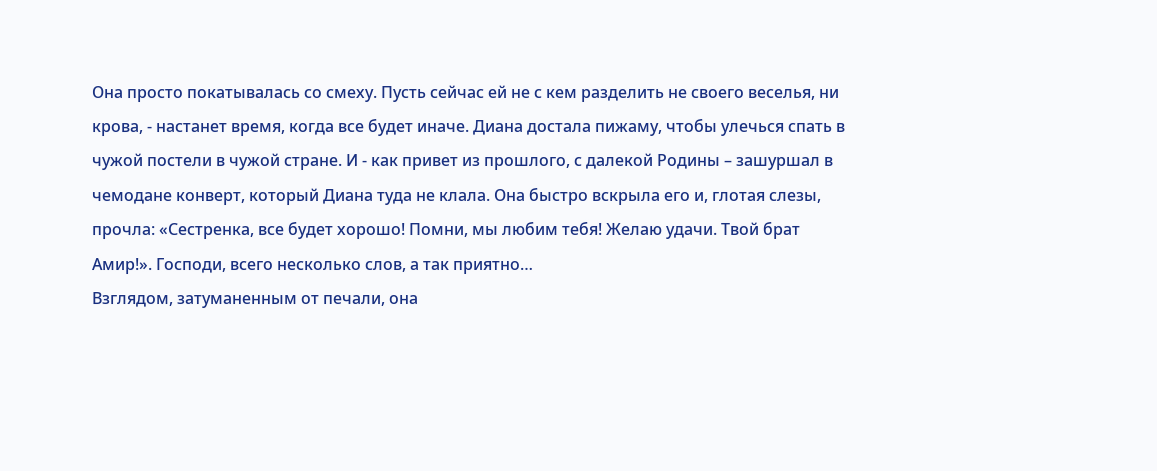Она просто покатывалась со смеху. Пусть сейчас ей не с кем разделить не своего веселья, ни крова, - настанет время, когда все будет иначе. Диана достала пижаму, чтобы улечься спать в чужой постели в чужой стране. И - как привет из прошлого, с далекой Родины – зашуршал в чемодане конверт, который Диана туда не клала. Она быстро вскрыла его и, глотая слезы, прочла: «Сестренка, все будет хорошо! Помни, мы любим тебя! Желаю удачи. Твой брат Амир!». Господи, всего несколько слов, а так приятно…
Взглядом, затуманенным от печали, она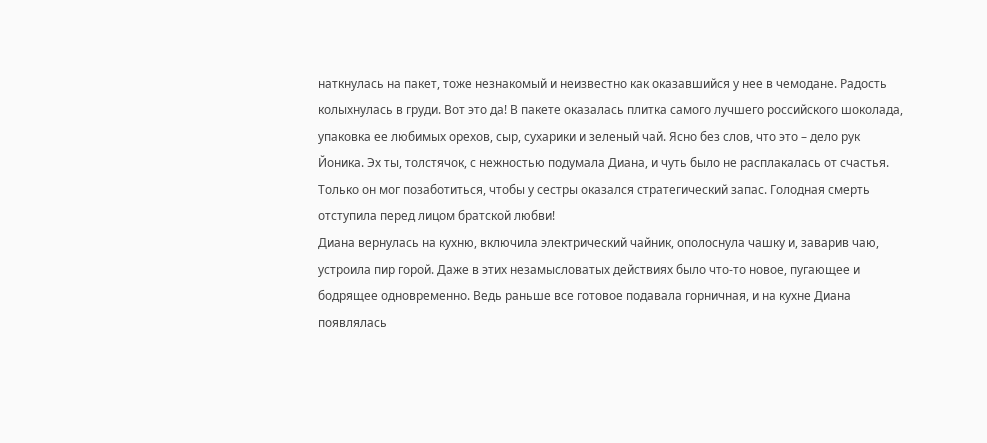наткнулась на пакет, тоже незнакомый и неизвестно как оказавшийся у нее в чемодане. Радость колыхнулась в груди. Вот это да! В пакете оказалась плитка самого лучшего российского шоколада, упаковка ее любимых орехов, сыр, сухарики и зеленый чай. Ясно без слов, что это – дело рук Йоника. Эх ты, толстячок, с нежностью подумала Диана, и чуть было не расплакалась от счастья. Только он мог позаботиться, чтобы у сестры оказался стратегический запас. Голодная смерть отступила перед лицом братской любви!
Диана вернулась на кухню, включила электрический чайник, ополоснула чашку и, заварив чаю, устроила пир горой. Даже в этих незамысловатых действиях было что-то новое, пугающее и бодрящее одновременно. Ведь раньше все готовое подавала горничная, и на кухне Диана появлялась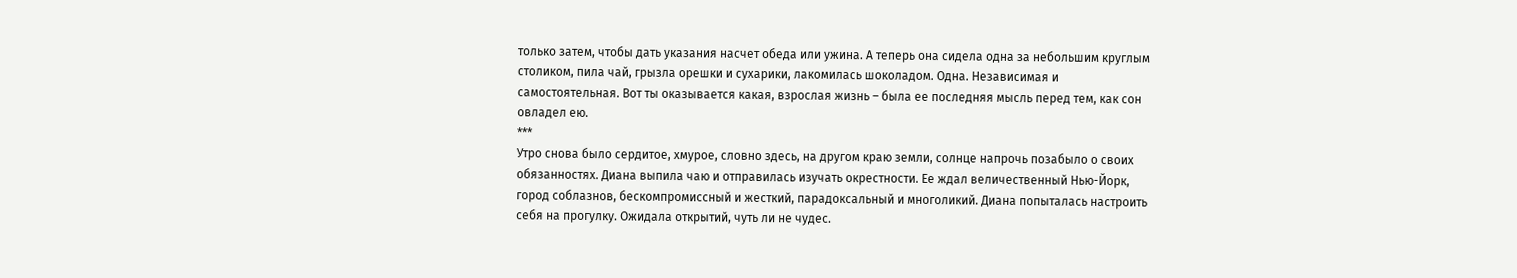только затем, чтобы дать указания насчет обеда или ужина. А теперь она сидела одна за небольшим круглым столиком, пила чай, грызла орешки и сухарики, лакомилась шоколадом. Одна. Независимая и самостоятельная. Вот ты оказывается какая, взрослая жизнь – была ее последняя мысль перед тем, как сон овладел ею.
***
Утро снова было сердитое, хмурое, словно здесь, на другом краю земли, солнце напрочь позабыло о своих обязанностях. Диана выпила чаю и отправилась изучать окрестности. Ее ждал величественный Нью-Йорк, город соблазнов, бескомпромиссный и жесткий, парадоксальный и многоликий. Диана попыталась настроить себя на прогулку. Ожидала открытий, чуть ли не чудес.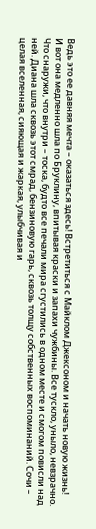Ведь это ее давняя мечта – оказаться здесь! Встретиться с Майклом Джексоном и начать новую жизнь!
И вот она медленно шла по Бруклину, впитывая краски и запахи чужбины. Все тускло, уныло, невзрачно. Что снаружи, что внутри – тоска, будто все печали мира сгустились в одном месте и смогом повисли над ней. Диана шла сквозь этот смрад, бензиновую гарь, сквозь толщу собственных воспоминаний. Сочи – целая вселенная, сияющая и жаркая, улыбчивая и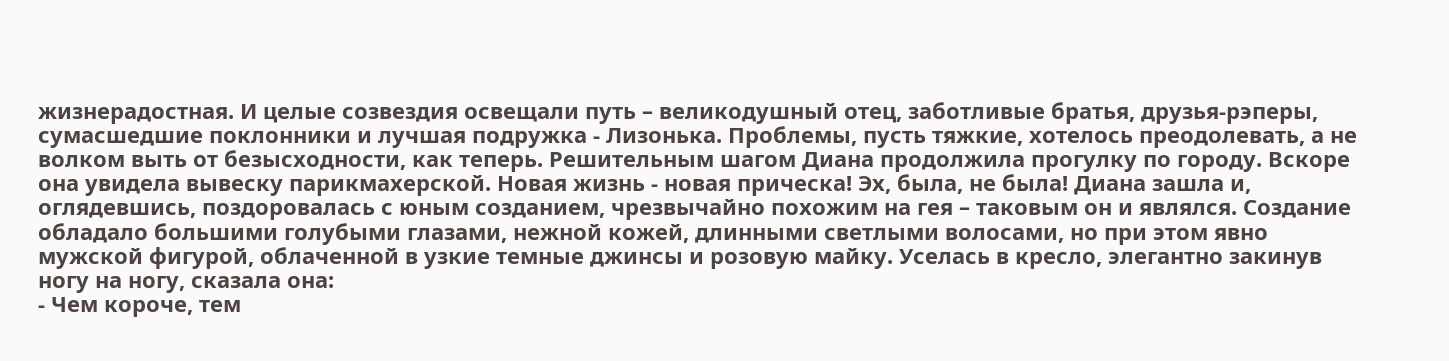жизнерадостная. И целые созвездия освещали путь – великодушный отец, заботливые братья, друзья-рэперы, сумасшедшие поклонники и лучшая подружка - Лизонька. Проблемы, пусть тяжкие, хотелось преодолевать, а не волком выть от безысходности, как теперь. Решительным шагом Диана продолжила прогулку по городу. Вскоре она увидела вывеску парикмахерской. Новая жизнь - новая прическа! Эх, была, не была! Диана зашла и, оглядевшись, поздоровалась с юным созданием, чрезвычайно похожим на гея – таковым он и являлся. Создание обладало большими голубыми глазами, нежной кожей, длинными светлыми волосами, но при этом явно мужской фигурой, облаченной в узкие темные джинсы и розовую майку. Уселась в кресло, элегантно закинув ногу на ногу, сказала она:
- Чем короче, тем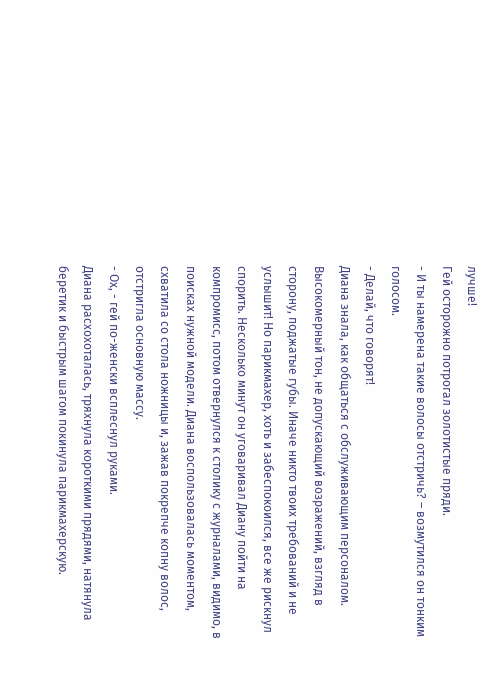лучше!
Гей осторожно потрогал золотистые пряди.
- И ты намерена такие волосы отстричь? – возмутился он тонким голосом.
- Делай, что говорят!
Диана знала, как общаться с обслуживающим персоналом. Высокомерный тон, не допускающий возражений, взгляд в сторону, поджатые губы. Иначе никто твоих требований и не услышит! Но парикмахер, хоть и забеспокоился, все же рискнул спорить. Несколько минут он уговаривал Диану пойти на компромисс, потом отвернулся к столику с журналами, видимо, в поисках нужной модели. Диана воспользовалась моментом, схватила со стола ножницы и, зажав покрепче копну волос, отстригла основную массу.
- Ох, - гей по-женски всплеснул руками.
Диана расхохоталась, тряхнула короткими прядями, натянула беретик и быстрым шагом покинула парикмахерскую.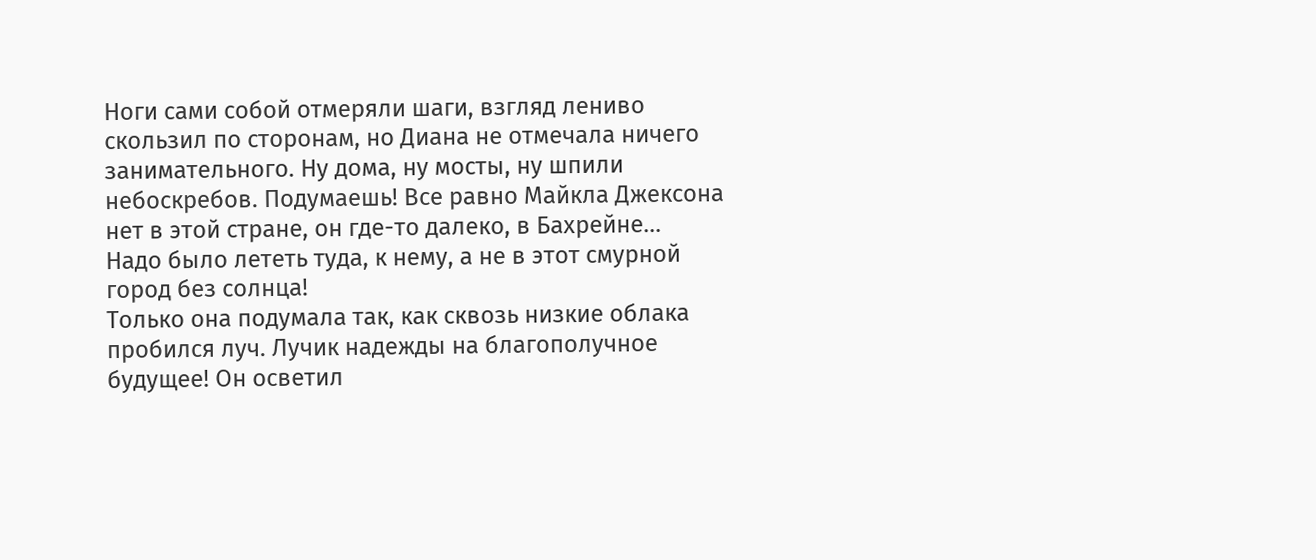Ноги сами собой отмеряли шаги, взгляд лениво скользил по сторонам, но Диана не отмечала ничего занимательного. Ну дома, ну мосты, ну шпили небоскребов. Подумаешь! Все равно Майкла Джексона нет в этой стране, он где-то далеко, в Бахрейне…
Надо было лететь туда, к нему, а не в этот смурной город без солнца!
Только она подумала так, как сквозь низкие облака пробился луч. Лучик надежды на благополучное будущее! Он осветил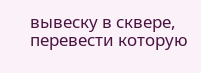вывеску в сквере, перевести которую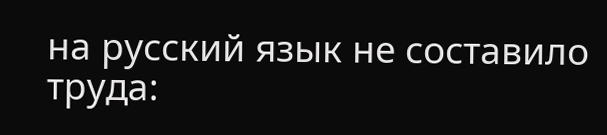на русский язык не составило труда: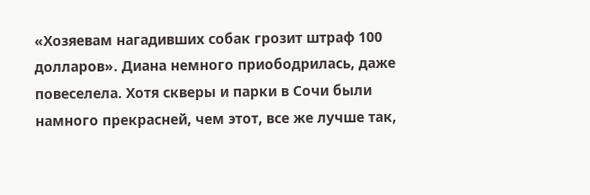«Хозяевам нагадивших собак грозит штраф 100 долларов». Диана немного приободрилась, даже повеселела. Хотя скверы и парки в Сочи были намного прекрасней, чем этот, все же лучше так,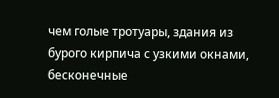чем голые тротуары, здания из бурого кирпича с узкими окнами, бесконечные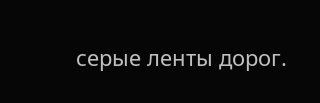серые ленты дорог.